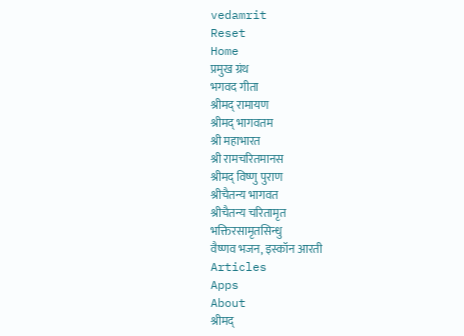vedamrit
Reset
Home
प्रमुख ग्रंथ
भगवद गीता
श्रीमद् रामायण
श्रीमद् भागवतम
श्री महाभारत
श्री रामचरितमानस
श्रीमद् विष्णु पुराण
श्रीचैतन्य भागवत
श्रीचैतन्य चरितामृत
भक्तिरसामृतसिन्धु
वैष्णव भजन, इस्कॉन आरती
Articles
Apps
About
श्रीमद्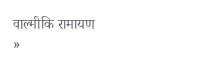वाल्मीकि रामायण
»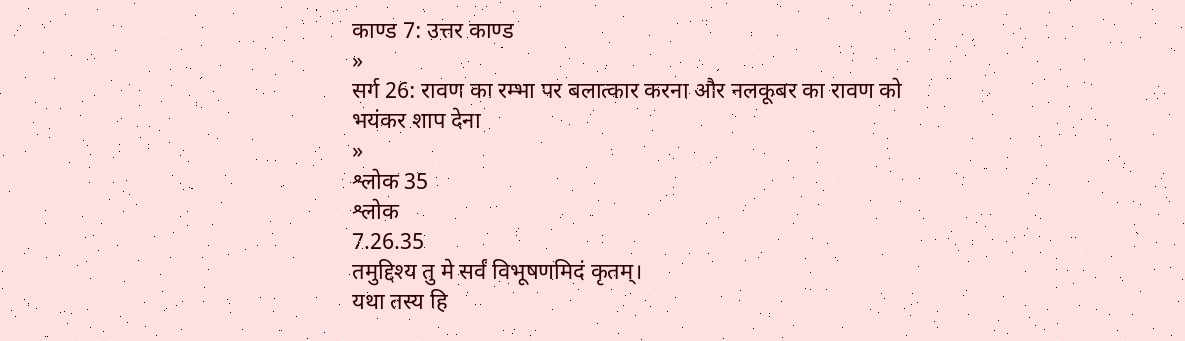काण्ड 7: उत्तर काण्ड
»
सर्ग 26: रावण का रम्भा पर बलात्कार करना और नलकूबर का रावण को भयंकर शाप देना
»
श्लोक 35
श्लोक
7.26.35
तमुद्दिश्य तु मे सर्वं विभूषणमिदं कृतम्।
यथा तस्य हि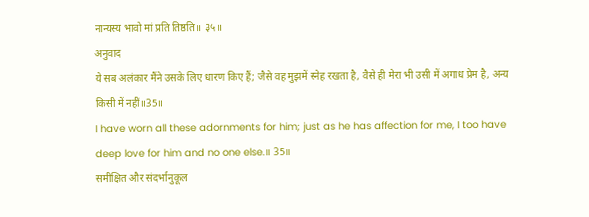नान्यस्य भावो मां प्रति तिष्ठति॥ ३५॥
अनुवाद
ये सब अलंकार मैंने उसके लिए धारण किए हैं; जैसे वह मुझमें स्नेह रखता है, वैसे ही मेरा भी उसी में अगाध प्रेम है, अन्य किसी में नहीं॥35॥
I have worn all these adornments for him; just as he has affection for me, I too have deep love for him and no one else.॥ 35॥
समीक्षित और संदर्भानुकूल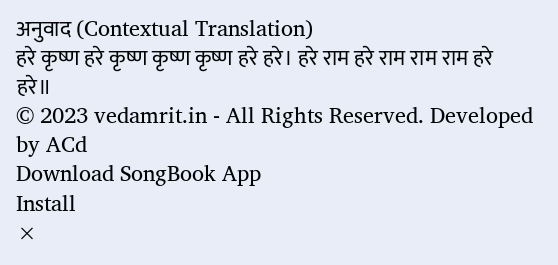अनुवाद (Contextual Translation)
हरे कृष्ण हरे कृष्ण कृष्ण कृष्ण हरे हरे। हरे राम हरे राम राम राम हरे हरे॥
© 2023 vedamrit.in - All Rights Reserved. Developed by ACd
Download SongBook App
Install
×